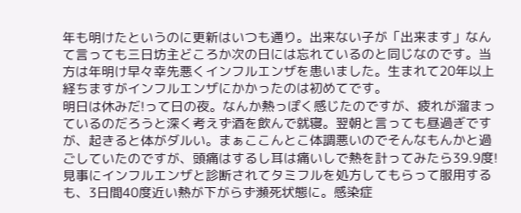年も明けたというのに更新はいつも通り。出来ない子が「出来ます」なんて言っても三日坊主どころか次の日には忘れているのと同じなのです。当方は年明け早々幸先悪くインフルエンザを患いました。生まれて20年以上経ちますがインフルエンザにかかったのは初めてです。
明日は休みだ!って日の夜。なんか熱っぽく感じたのですが、疲れが溜まっているのだろうと深く考えず酒を飲んで就寝。翌朝と言っても昼過ぎですが、起きると体がダルい。まぁここんとこ体調悪いのでそんなもんかと過ごしていたのですが、頭痛はするし耳は痛いしで熱を計ってみたら39.9度!
見事にインフルエンザと診断されてタミフルを処方してもらって服用するも、3日間40度近い熱が下がらず瀕死状態に。感染症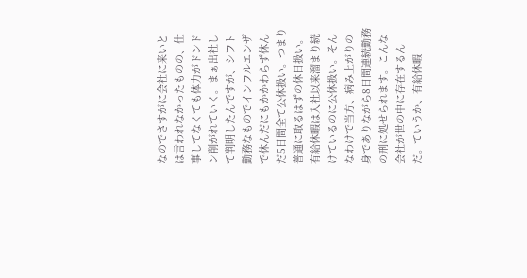なのでさすがに会社に来いとは言われなかったものの、仕事してなくても体力がドンドン削がれていく。まぁ出社して判明したんですが、シフト勤務なものでインフルエンザで休んだにもかかわらず休んだ5日間全て公休扱い。つまり普通に取るはずの休日扱い。
有給休暇は入社以来溜まり続けているのに公休扱い。そんなわけで当方、病み上がりの身でありながら8日間連続勤務の刑に処せられます。こんな会社が世の中に存在するんだ。ていうか、有給休暇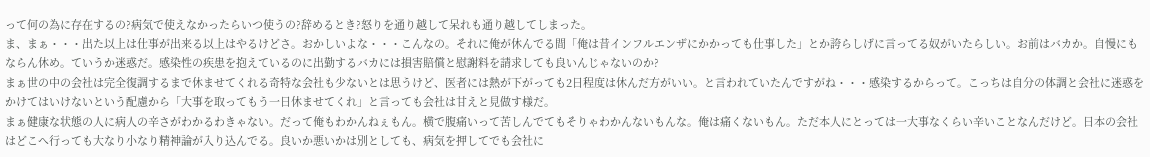って何の為に存在するの?病気で使えなかったらいつ使うの?辞めるとき?怒りを通り越して呆れも通り越してしまった。
ま、まぁ・・・出た以上は仕事が出来る以上はやるけどさ。おかしいよな・・・こんなの。それに俺が休んでる間「俺は昔インフルエンザにかかっても仕事した」とか誇らしげに言ってる奴がいたらしい。お前はバカか。自慢にもならん休め。ていうか迷惑だ。感染性の疾患を抱えているのに出勤するバカには損害賠償と慰謝料を請求しても良いんじゃないのか?
まぁ世の中の会社は完全復調するまで休ませてくれる奇特な会社も少ないとは思うけど、医者には熱が下がっても2日程度は休んだ方がいい。と言われていたんですがね・・・感染するからって。こっちは自分の体調と会社に迷惑をかけてはいけないという配慮から「大事を取ってもう一日休ませてくれ」と言っても会社は甘えと見做す様だ。
まぁ健康な状態の人に病人の辛さがわかるわきゃない。だって俺もわかんねぇもん。横で腹痛いって苦しんでてもそりゃわかんないもんな。俺は痛くないもん。ただ本人にとっては一大事なくらい辛いことなんだけど。日本の会社はどこへ行っても大なり小なり精神論が入り込んでる。良いか悪いかは別としても、病気を押してでも会社に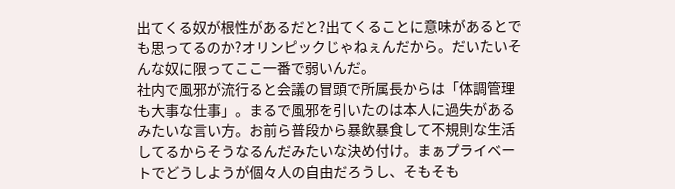出てくる奴が根性があるだと?出てくることに意味があるとでも思ってるのか?オリンピックじゃねぇんだから。だいたいそんな奴に限ってここ一番で弱いんだ。
社内で風邪が流行ると会議の冒頭で所属長からは「体調管理も大事な仕事」。まるで風邪を引いたのは本人に過失があるみたいな言い方。お前ら普段から暴飲暴食して不規則な生活してるからそうなるんだみたいな決め付け。まぁプライベートでどうしようが個々人の自由だろうし、そもそも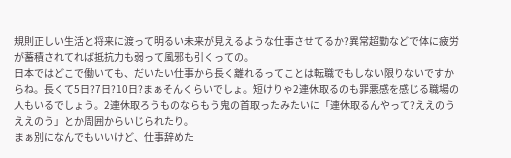規則正しい生活と将来に渡って明るい未来が見えるような仕事させてるか?異常超勤などで体に疲労が蓄積されてれば抵抗力も弱って風邪も引くっての。
日本ではどこで働いても、だいたい仕事から長く離れるってことは転職でもしない限りないですからね。長くて5日?7日?10日?まぁそんくらいでしょ。短けりゃ2連休取るのも罪悪感を感じる職場の人もいるでしょう。2連休取ろうものならもう鬼の首取ったみたいに「連休取るんやって?ええのうええのう」とか周囲からいじられたり。
まぁ別になんでもいいけど、仕事辞めた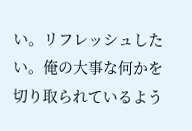い。リフレッシュしたい。俺の大事な何かを切り取られているよう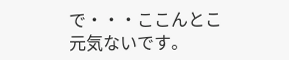で・・・ここんとこ元気ないです。